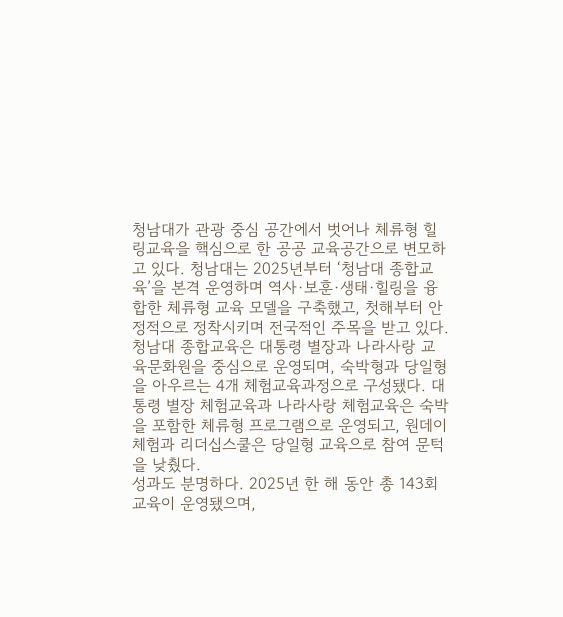청남대가 관광 중심 공간에서 벗어나 체류형 힐링교육을 핵심으로 한 공공 교육공간으로 변모하고 있다. 청남대는 2025년부터 ‘청남대 종합교육’을 본격 운영하며 역사·보훈·생태·힐링을 융합한 체류형 교육 모델을 구축했고, 첫해부터 안정적으로 정착시키며 전국적인 주목을 받고 있다.
청남대 종합교육은 대통령 별장과 나라사랑 교육문화원을 중심으로 운영되며, 숙박형과 당일형을 아우르는 4개 체험교육과정으로 구성됐다. 대통령 별장 체험교육과 나라사랑 체험교육은 숙박을 포함한 체류형 프로그램으로 운영되고, 원데이 체험과 리더십스쿨은 당일형 교육으로 참여 문턱을 낮췄다.
성과도 분명하다. 2025년 한 해 동안 총 143회 교육이 운영됐으며,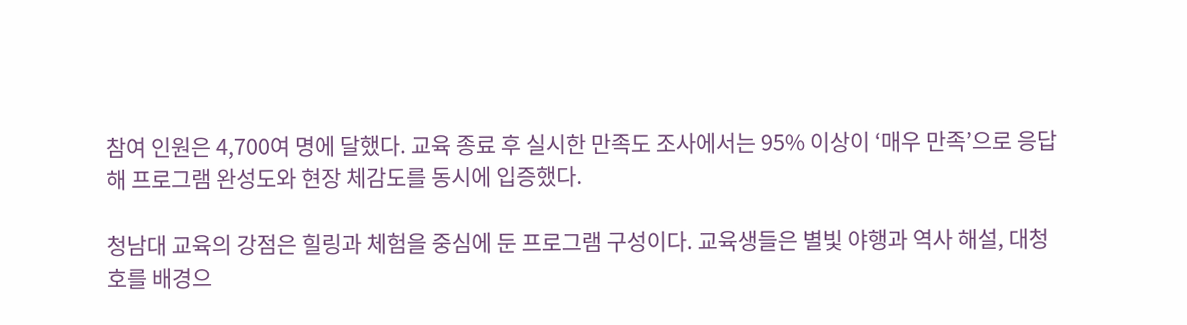참여 인원은 4,700여 명에 달했다. 교육 종료 후 실시한 만족도 조사에서는 95% 이상이 ‘매우 만족’으로 응답해 프로그램 완성도와 현장 체감도를 동시에 입증했다.

청남대 교육의 강점은 힐링과 체험을 중심에 둔 프로그램 구성이다. 교육생들은 별빛 야행과 역사 해설, 대청호를 배경으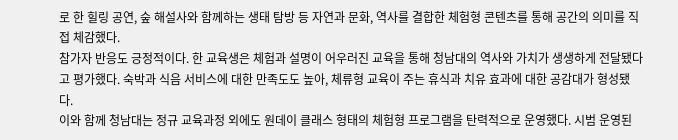로 한 힐링 공연, 숲 해설사와 함께하는 생태 탐방 등 자연과 문화, 역사를 결합한 체험형 콘텐츠를 통해 공간의 의미를 직접 체감했다.
참가자 반응도 긍정적이다. 한 교육생은 체험과 설명이 어우러진 교육을 통해 청남대의 역사와 가치가 생생하게 전달됐다고 평가했다. 숙박과 식음 서비스에 대한 만족도도 높아, 체류형 교육이 주는 휴식과 치유 효과에 대한 공감대가 형성됐다.
이와 함께 청남대는 정규 교육과정 외에도 원데이 클래스 형태의 체험형 프로그램을 탄력적으로 운영했다. 시범 운영된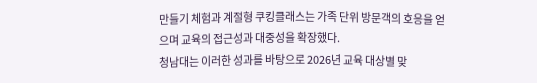만들기 체험과 계절형 쿠킹클래스는 가족 단위 방문객의 호응을 얻으며 교육의 접근성과 대중성을 확장했다.
청남대는 이러한 성과를 바탕으로 2026년 교육 대상별 맞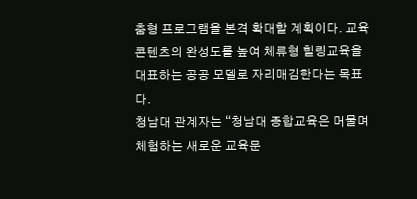춤형 프로그램을 본격 확대할 계획이다. 교육 콘텐츠의 완성도를 높여 체류형 힐링교육을 대표하는 공공 모델로 자리매김한다는 목표다.
청남대 관계자는 “청남대 종합교육은 머물며 체험하는 새로운 교육문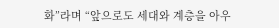화”라며 “앞으로도 세대와 계층을 아우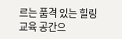르는 품격 있는 힐링교육 공간으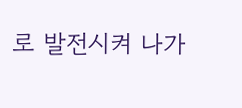로 발전시켜 나가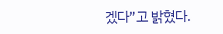겠다”고 밝혔다.